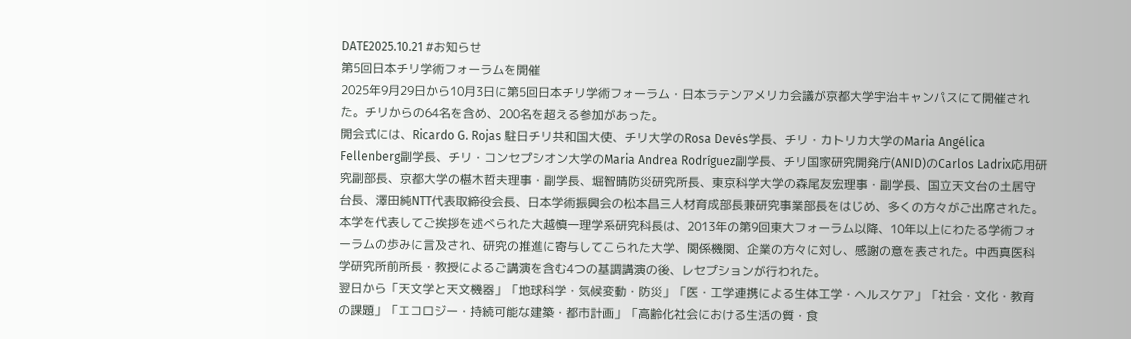DATE2025.10.21 #お知らせ
第5回日本チリ学術フォーラムを開催
2025年9月29日から10月3日に第5回日本チリ学術フォーラム・日本ラテンアメリカ会議が京都大学宇治キャンパスにて開催された。チリからの64名を含め、200名を超える参加があった。
開会式には、Ricardo G. Rojas 駐日チリ共和国大使、チリ大学のRosa Devés学長、チリ・カトリカ大学のMaria Angélica Fellenberg副学長、チリ・コンセプシオン大学のMaria Andrea Rodríguez副学長、チリ国家研究開発庁(ANID)のCarlos Ladrix応用研究副部長、京都大学の椹木哲夫理事・副学長、堀智晴防災研究所長、東京科学大学の森尾友宏理事・副学長、国立天文台の土居守台長、澤田純NTT代表取締役会長、日本学術振興会の松本昌三人材育成部長兼研究事業部長をはじめ、多くの方々がご出席された。本学を代表してご挨拶を述べられた大越慎一理学系研究科長は、2013年の第9回東大フォーラム以降、10年以上にわたる学術フォーラムの歩みに言及され、研究の推進に寄与してこられた大学、関係機関、企業の方々に対し、感謝の意を表された。中西真医科学研究所前所長・教授によるご講演を含む4つの基調講演の後、レセプションが行われた。
翌日から「天文学と天文機器」「地球科学・気候変動・防災」「医・工学連携による生体工学・ヘルスケア」「社会・文化・教育の課題」「エコロジー・持続可能な建築・都市計画」「高齢化社会における生活の質・食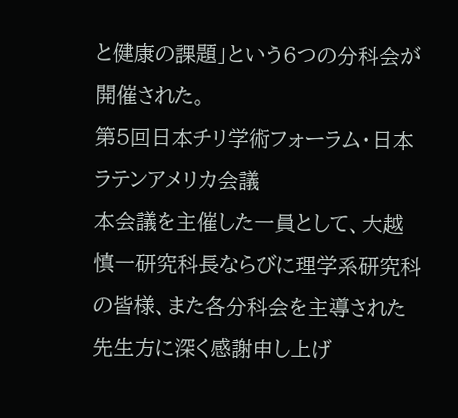と健康の課題」という6つの分科会が開催された。
第5回日本チリ学術フォーラム・日本ラテンアメリカ会議
本会議を主催した一員として、大越慎一研究科長ならびに理学系研究科の皆様、また各分科会を主導された先生方に深く感謝申し上げ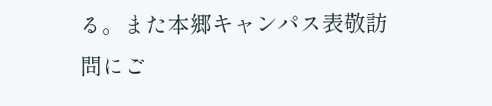る。また本郷キャンパス表敬訪問にご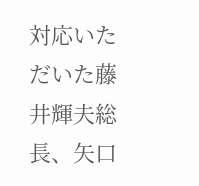対応いただいた藤井輝夫総長、矢口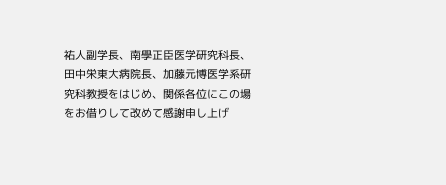祐人副学長、南學正臣医学研究科長、田中栄東大病院長、加藤元博医学系研究科教授をはじめ、関係各位にこの場をお借りして改めて感謝申し上げ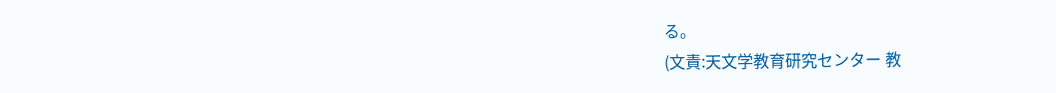る。
(文責:天文学教育研究センター 教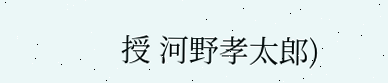授 河野孝太郎)